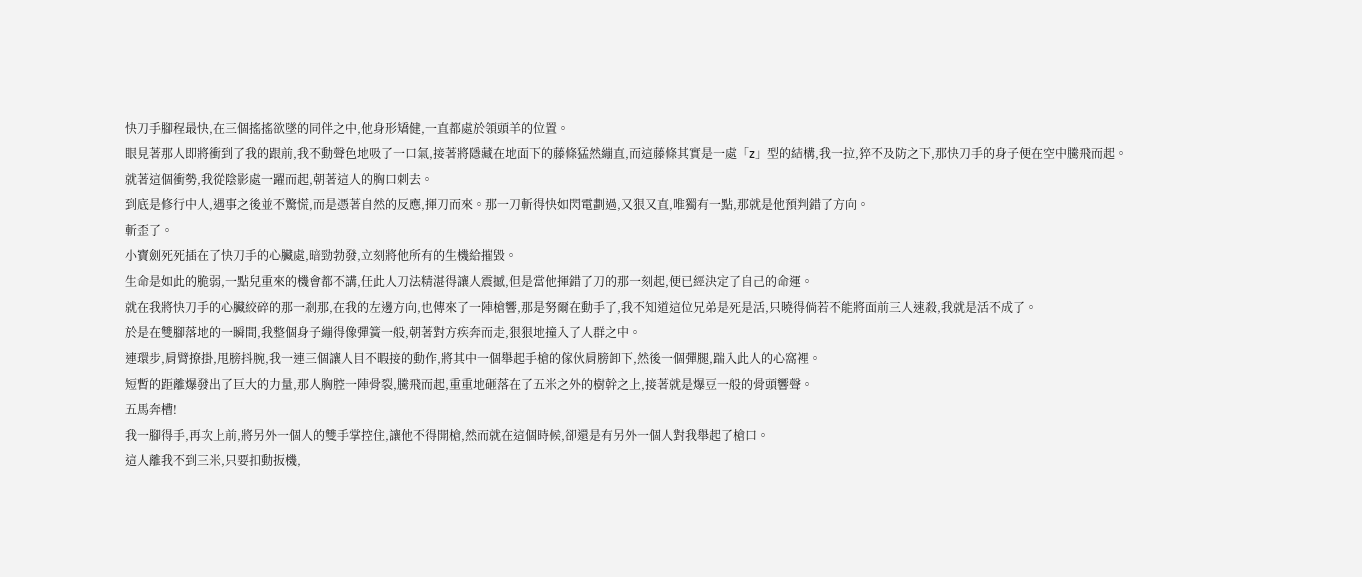快刀手腳程最快,在三個搖搖欲墜的同伴之中,他身形矯健,一直都處於領頭羊的位置。
眼見著那人即將衝到了我的跟前,我不動聲色地吸了一口氣,接著將隱藏在地面下的藤條猛然繃直,而這藤條其實是一處「z」型的結構,我一拉,猝不及防之下,那快刀手的身子便在空中騰飛而起。
就著這個衝勢,我從陰影處一躍而起,朝著這人的胸口刺去。
到底是修行中人,遇事之後並不驚慌,而是憑著自然的反應,揮刀而來。那一刀斬得快如閃電劃過,又狠又直,唯獨有一點,那就是他預判錯了方向。
斬歪了。
小寶劍死死插在了快刀手的心臟處,暗勁勃發,立刻將他所有的生機給摧毀。
生命是如此的脆弱,一點兒重來的機會都不講,任此人刀法精湛得讓人震撼,但是當他揮錯了刀的那一刻起,便已經決定了自己的命運。
就在我將快刀手的心臟絞碎的那一剎那,在我的左邊方向,也傳來了一陣槍響,那是努爾在動手了,我不知道這位兄弟是死是活,只曉得倘若不能將面前三人速殺,我就是活不成了。
於是在雙腳落地的一瞬間,我整個身子繃得像彈簧一般,朝著對方疾奔而走,狠狠地撞入了人群之中。
連環步,肩臂撩掛,甩膀抖腕,我一連三個讓人目不暇接的動作,將其中一個舉起手槍的傢伙肩膀卸下,然後一個彈腿,踹入此人的心窩裡。
短暫的距離爆發出了巨大的力量,那人胸腔一陣骨裂,騰飛而起,重重地砸落在了五米之外的樹幹之上,接著就是爆豆一般的骨頭響聲。
五馬奔槽!
我一腳得手,再次上前,將另外一個人的雙手掌控住,讓他不得開槍,然而就在這個時候,卻還是有另外一個人對我舉起了槍口。
這人離我不到三米,只要扣動扳機,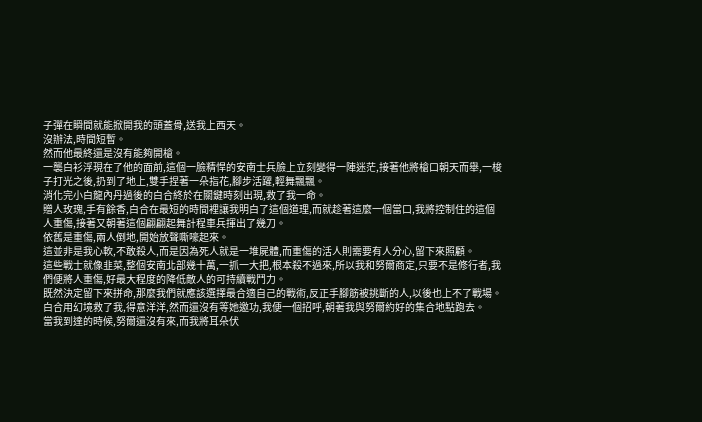子彈在瞬間就能掀開我的頭蓋骨,送我上西天。
沒辦法,時間短暫。
然而他最終還是沒有能夠開槍。
一襲白衫浮現在了他的面前,這個一臉精悍的安南士兵臉上立刻變得一陣迷茫,接著他將槍口朝天而舉,一梭子打光之後,扔到了地上,雙手捏著一朵指花,腳步活躍,輕舞飄飄。
消化完小白龍內丹過後的白合終於在關鍵時刻出現,救了我一命。
贈人玫瑰,手有餘香,白合在最短的時間裡讓我明白了這個道理,而就趁著這麼一個當口,我將控制住的這個人重傷,接著又朝著這個翩翩起舞計程車兵揮出了幾刀。
依舊是重傷,兩人倒地,開始放聲嘶嚎起來。
這並非是我心軟,不敢殺人,而是因為死人就是一堆屍體,而重傷的活人則需要有人分心,留下來照顧。
這些戰士就像韭菜,整個安南北部幾十萬,一抓一大把,根本殺不過來,所以我和努爾商定,只要不是修行者,我們便將人重傷,好最大程度的降低敵人的可持續戰鬥力。
既然決定留下來拼命,那麼我們就應該選擇最合適自己的戰術,反正手腳筋被挑斷的人,以後也上不了戰場。
白合用幻境救了我,得意洋洋,然而還沒有等她邀功,我便一個招呼,朝著我與努爾約好的集合地點跑去。
當我到達的時候,努爾還沒有來,而我將耳朵伏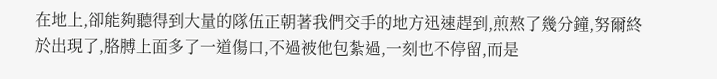在地上,卻能夠聽得到大量的隊伍正朝著我們交手的地方迅速趕到,煎熬了幾分鐘,努爾終於出現了,胳膊上面多了一道傷口,不過被他包紮過,一刻也不停留,而是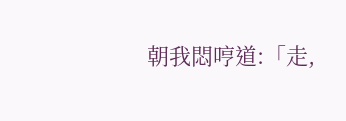朝我悶哼道:「走,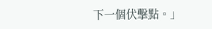下一個伏擊點。」